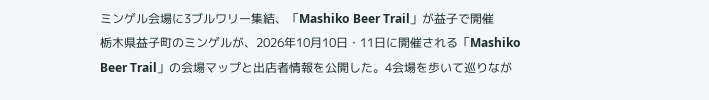ミンゲル会場に3ブルワリー集結、「Mashiko Beer Trail」が益子で開催
栃木県益子町のミンゲルが、2026年10月10日・11日に開催される「Mashiko Beer Trail」の会場マップと出店者情報を公開した。4会場を歩いて巡りなが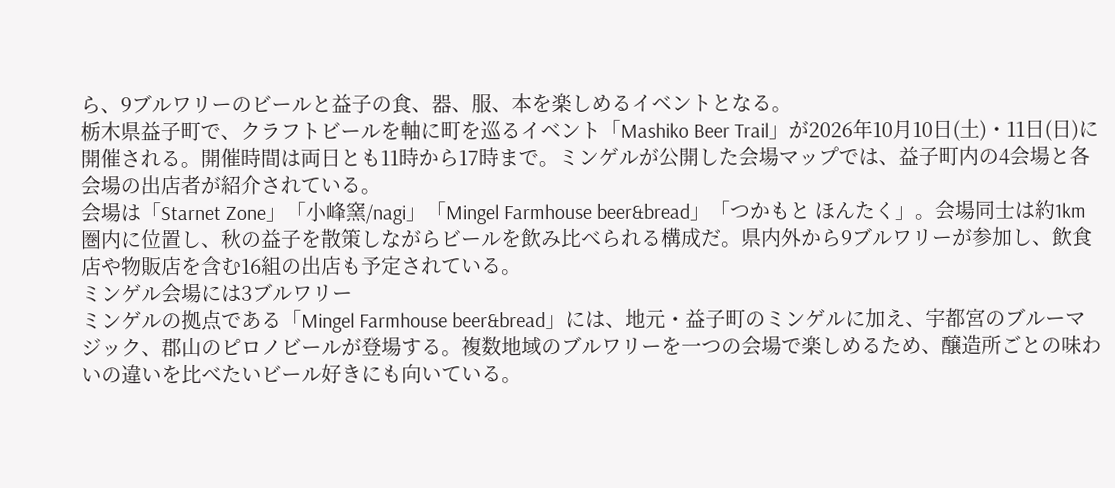ら、9ブルワリーのビールと益子の食、器、服、本を楽しめるイベントとなる。
栃木県益子町で、クラフトビールを軸に町を巡るイベント「Mashiko Beer Trail」が2026年10月10日(土)・11日(日)に開催される。開催時間は両日とも11時から17時まで。ミンゲルが公開した会場マップでは、益子町内の4会場と各会場の出店者が紹介されている。
会場は「Starnet Zone」「小峰窯/nagi」「Mingel Farmhouse beer&bread」「つかもと ほんたく」。会場同士は約1km圏内に位置し、秋の益子を散策しながらビールを飲み比べられる構成だ。県内外から9ブルワリーが参加し、飲食店や物販店を含む16組の出店も予定されている。
ミンゲル会場には3ブルワリー
ミンゲルの拠点である「Mingel Farmhouse beer&bread」には、地元・益子町のミンゲルに加え、宇都宮のブルーマジック、郡山のピロノビールが登場する。複数地域のブルワリーを一つの会場で楽しめるため、醸造所ごとの味わいの違いを比べたいビール好きにも向いている。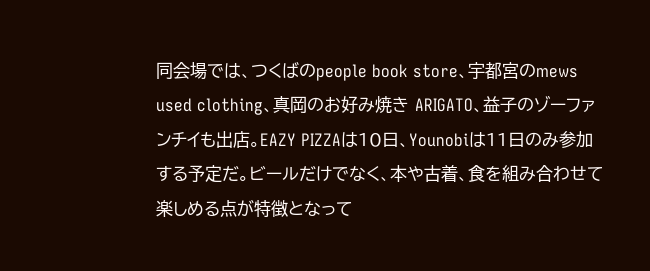同会場では、つくばのpeople book store、宇都宮のmews used clothing、真岡のお好み焼き ARIGATO、益子のゾーファンチイも出店。EAZY PIZZAは10日、Younobiは11日のみ参加する予定だ。ビールだけでなく、本や古着、食を組み合わせて楽しめる点が特徴となって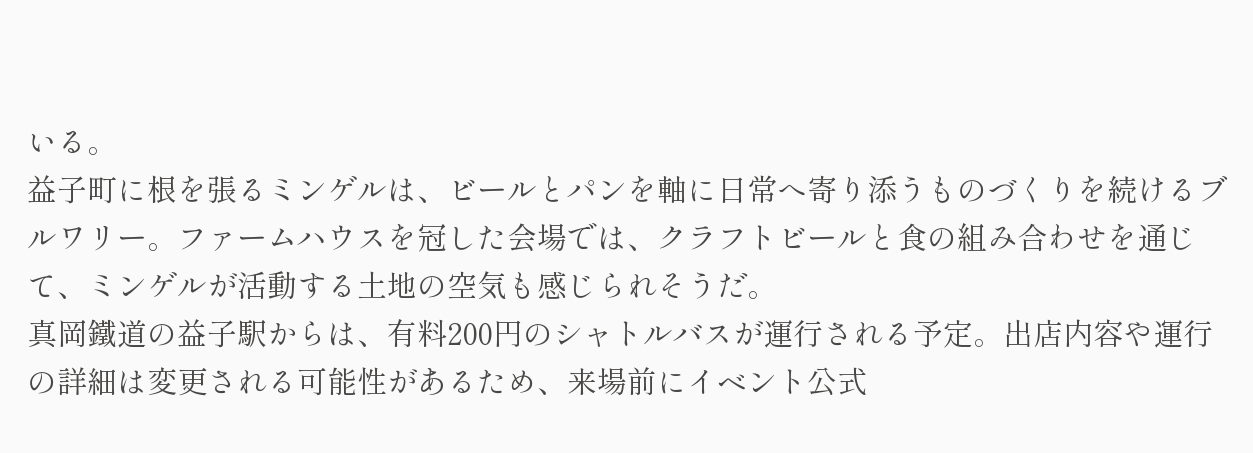いる。
益子町に根を張るミンゲルは、ビールとパンを軸に日常へ寄り添うものづくりを続けるブルワリー。ファームハウスを冠した会場では、クラフトビールと食の組み合わせを通じて、ミンゲルが活動する土地の空気も感じられそうだ。
真岡鐵道の益子駅からは、有料200円のシャトルバスが運行される予定。出店内容や運行の詳細は変更される可能性があるため、来場前にイベント公式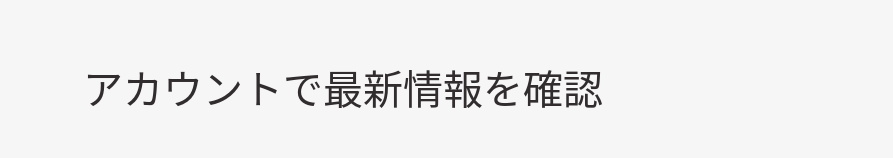アカウントで最新情報を確認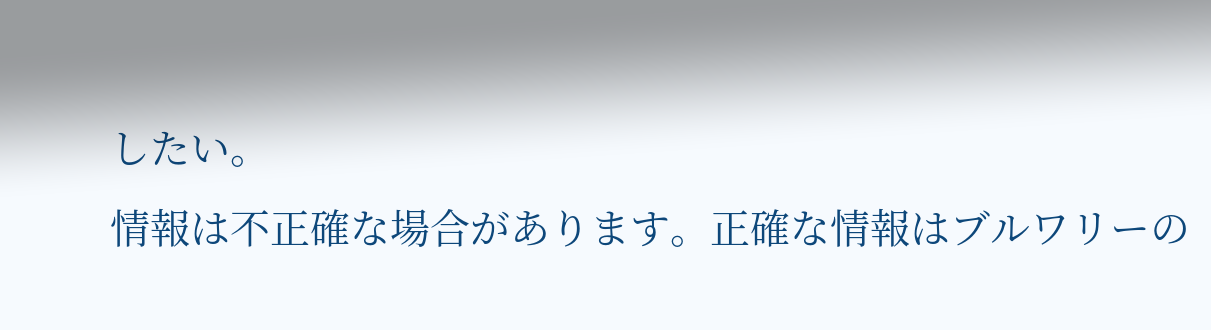したい。
情報は不正確な場合があります。正確な情報はブルワリーの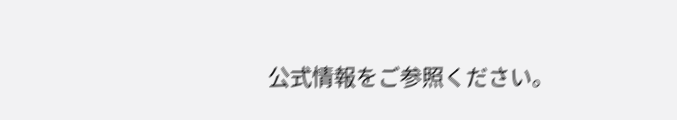公式情報をご参照ください。